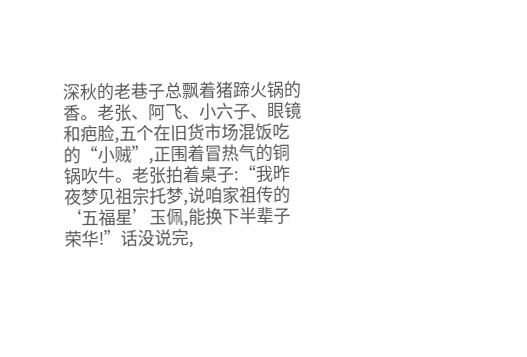深秋的老巷子总飘着猪蹄火锅的香。老张、阿飞、小六子、眼镜和疤脸,五个在旧货市场混饭吃的“小贼”,正围着冒热气的铜锅吹牛。老张拍着桌子:“我昨夜梦见祖宗托梦,说咱家祖传的‘五福星’玉佩,能换下半辈子荣华!”话没说完,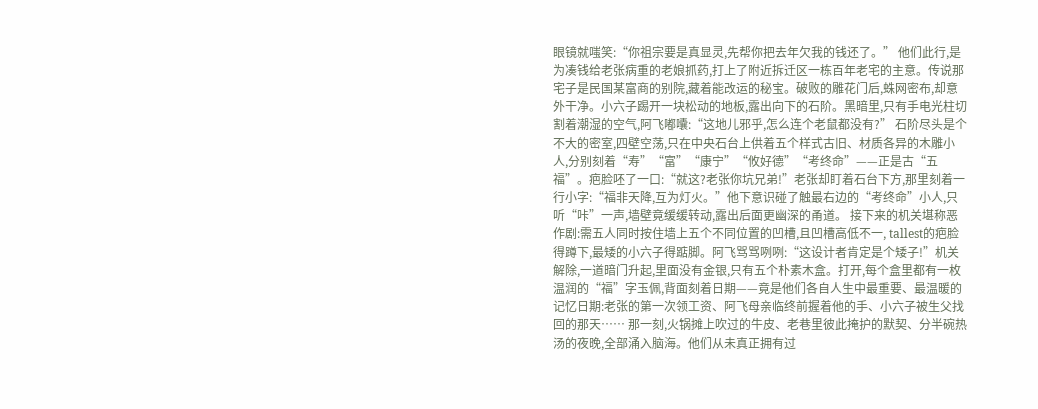眼镜就嗤笑:“你祖宗要是真显灵,先帮你把去年欠我的钱还了。” 他们此行,是为凑钱给老张病重的老娘抓药,打上了附近拆迁区一栋百年老宅的主意。传说那宅子是民国某富商的别院,藏着能改运的秘宝。破败的雕花门后,蛛网密布,却意外干净。小六子踢开一块松动的地板,露出向下的石阶。黑暗里,只有手电光柱切割着潮湿的空气,阿飞嘟囔:“这地儿邪乎,怎么连个老鼠都没有?” 石阶尽头是个不大的密室,四壁空荡,只在中央石台上供着五个样式古旧、材质各异的木雕小人,分别刻着“寿”“富”“康宁”“攸好德”“考终命”——正是古“五福”。疤脸呸了一口:“就这?老张你坑兄弟!”老张却盯着石台下方,那里刻着一行小字:“福非天降,互为灯火。”他下意识碰了触最右边的“考终命”小人,只听“咔”一声,墙壁竟缓缓转动,露出后面更幽深的甬道。 接下来的机关堪称恶作剧:需五人同时按住墙上五个不同位置的凹槽,且凹槽高低不一, tallest的疤脸得蹲下,最矮的小六子得踮脚。阿飞骂骂咧咧:“这设计者肯定是个矮子!”机关解除,一道暗门升起,里面没有金银,只有五个朴素木盒。打开,每个盒里都有一枚温润的“福”字玉佩,背面刻着日期——竟是他们各自人生中最重要、最温暖的记忆日期:老张的第一次领工资、阿飞母亲临终前握着他的手、小六子被生父找回的那天…… 那一刻,火锅摊上吹过的牛皮、老巷里彼此掩护的默契、分半碗热汤的夜晚,全部涌入脑海。他们从未真正拥有过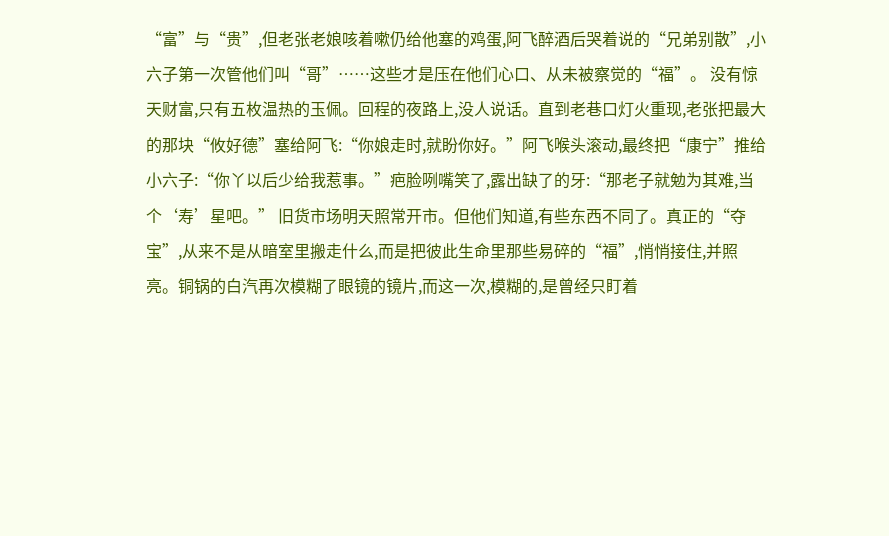“富”与“贵”,但老张老娘咳着嗽仍给他塞的鸡蛋,阿飞醉酒后哭着说的“兄弟别散”,小六子第一次管他们叫“哥”……这些才是压在他们心口、从未被察觉的“福”。 没有惊天财富,只有五枚温热的玉佩。回程的夜路上,没人说话。直到老巷口灯火重现,老张把最大的那块“攸好德”塞给阿飞:“你娘走时,就盼你好。”阿飞喉头滚动,最终把“康宁”推给小六子:“你丫以后少给我惹事。”疤脸咧嘴笑了,露出缺了的牙:“那老子就勉为其难,当个‘寿’星吧。” 旧货市场明天照常开市。但他们知道,有些东西不同了。真正的“夺宝”,从来不是从暗室里搬走什么,而是把彼此生命里那些易碎的“福”,悄悄接住,并照亮。铜锅的白汽再次模糊了眼镜的镜片,而这一次,模糊的,是曾经只盯着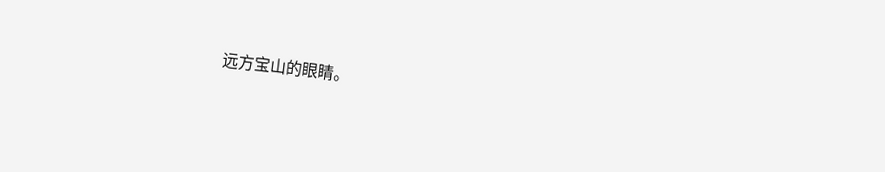远方宝山的眼睛。